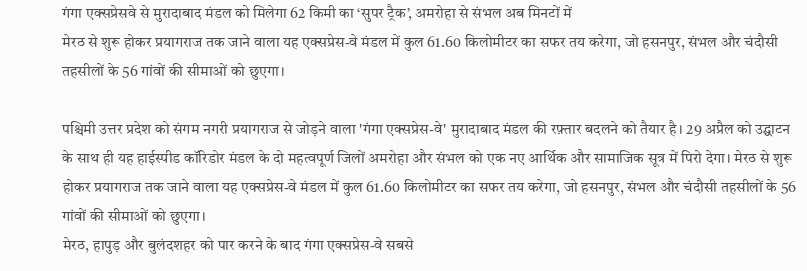गंगा एक्सप्रेसवे से मुरादाबाद मंडल को मिलेगा 62 किमी का ‘सुपर ट्रैक’, अमरोहा से संभल अब मिनटों में
मेरठ से शुरू होकर प्रयागराज तक जाने वाला यह एक्सप्रेस-वे मंडल में कुल 61.60 किलोमीटर का सफर तय करेगा, जो हसनपुर, संभल और चंदौसी तहसीलों के 56 गांवों की सीमाओं को छुएगा।

पश्चिमी उत्तर प्रदेश को संगम नगरी प्रयागराज से जोड़ने वाला 'गंगा एक्सप्रेस-वे' मुरादाबाद मंडल की रफ़्तार बदलने को तैयार है। 29 अप्रैल को उद्घाटन के साथ ही यह हाईस्पीड कॉरिडोर मंडल के दो महत्वपूर्ण जिलों अमरोहा और संभल को एक नए आर्थिक और सामाजिक सूत्र में पिरो देगा। मेरठ से शुरू होकर प्रयागराज तक जाने वाला यह एक्सप्रेस-वे मंडल में कुल 61.60 किलोमीटर का सफर तय करेगा, जो हसनपुर, संभल और चंदौसी तहसीलों के 56 गांवों की सीमाओं को छुएगा।
मेरठ, हापुड़ और बुलंदशहर को पार करने के बाद गंगा एक्सप्रेस-वे सबसे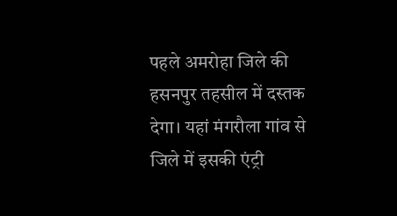पहले अमरोहा जिले की हसनपुर तहसील में दस्तक देगा। यहां मंगरौला गांव से जिले में इसकी एंट्री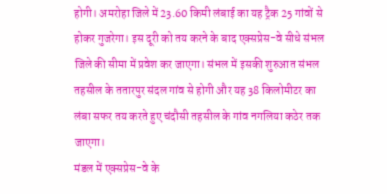होगी। अमरोहा जिले में 23.60 किमी लंबाई का यह ट्रैक 25 गांवों से होकर गुजरेगा। इस दूरी को तय करने के बाद एक्सप्रेस-वे सीधे संभल जिले की सीमा में प्रवेश कर जाएगा। संभल में इसकी शुरुआत संभल तहसील के ततारपुर संदल गांव से होगी और यह 38 किलोमीटर का लंबा सफर तय करते हुए चंदौसी तहसील के गांव नगलिया कठेर तक जाएगा।
मंडल में एक्सप्रेस-वे के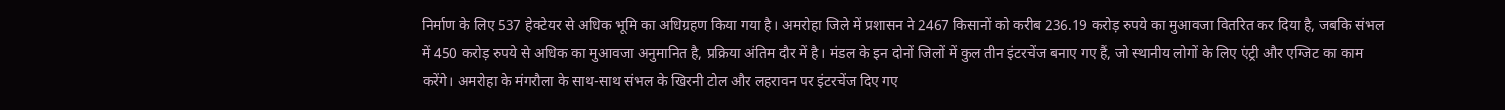निर्माण के लिए 537 हेक्टेयर से अधिक भूमि का अधिग्रहण किया गया है। अमरोहा जिले में प्रशासन ने 2467 किसानों को करीब 236.19 करोड़ रुपये का मुआवजा वितरित कर दिया है, जबकि संभल में 450 करोड़ रुपये से अधिक का मुआवजा अनुमानित है, प्रक्रिया अंतिम दौर में है। मंडल के इन दोनों जिलों में कुल तीन इंटरचेंज बनाए गए हैं, जो स्थानीय लोगों के लिए एंट्री और एग्जिट का काम करेंगे। अमरोहा के मंगरौला के साथ-साथ संभल के खिरनी टोल और लहरावन पर इंटरचेंज दिए गए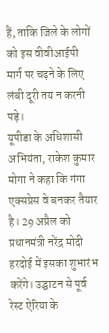हैं, ताकि जिले के लोगों को इस वीवीआईपी मार्ग पर चढ़ने के लिए लंबी दूरी तय न करनी पड़े।
यूपीडा के अधिशासी अभियंता, राकेश कुमार मोगा ने कहा कि गंगा एक्सप्रेस वे बनकर तैयार है। 29 अप्रैल को प्रधानमंत्री नरेंद्र मोदी हरदोई में इसका शुभारंभ करेंगे। उद्घाटन से पूर्व रेस्ट ऐरिया के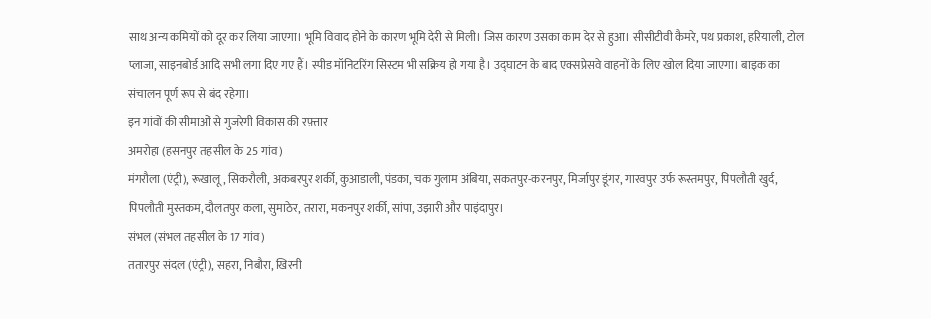साथ अन्य कमियों को दूर कर लिया जाएगा। भूमि विवाद होने के कारण भूमि देरी से मिली। जिस कारण उसका काम देर से हुआ। सीसीटीवी कैमरे, पथ प्रकाश, हरियाली, टोल प्लाजा, साइनबोर्ड आदि सभी लगा दिए गए हैं। स्पीड मॉनिटरिंग सिस्टम भी सक्रिय हो गया है। उद्घाटन के बाद एक्सप्रेसवे वाहनों के लिए खोल दिया जाएगा। बाइक का संचालन पूर्ण रूप से बंद रहेगा।
इन गांवों की सीमाओं से गुजरेगी विकास की रफ़्तार
अमरोहा (हसनपुर तहसील के 25 गांव)
मंगरौला (एंट्री), रूखालू, सिकरौली, अकबरपुर शर्की, कुआडाली, पंडका, चक गुलाम अंबिया, सकतपुर-करनपुर, मिर्जापुर डूंगर, गारवपुर उर्फ रूस्तमपुर, पिपलौती खुर्द, पिपलौती मुस्तकम, दौलतपुर कला, सुमाठेर, तरारा, मकनपुर शर्की, सांपा, उझारी और पाइंदापुर।
संभल (संभल तहसील के 17 गांव)
ततारपुर संदल (एंट्री), सहरा, निबौरा, खिरनी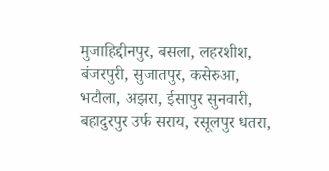मुजाहिद्दीनपुर, बसला, लहरशीश, बंजरपुरी, सुजातपुर, कसेरुआ, भटौला, अझरा, ईसापुर सुनवारी, बहादुरपुर उर्फ सराय, रसूलपुर धतरा,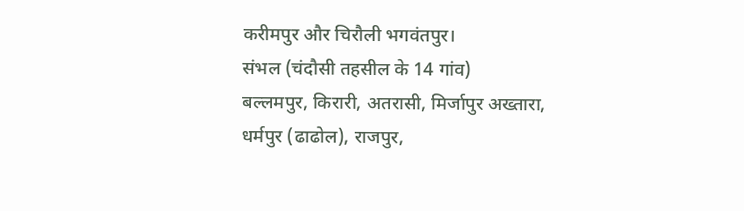करीमपुर और चिरौली भगवंतपुर।
संभल (चंदौसी तहसील के 14 गांव)
बल्लमपुर, किरारी, अतरासी, मिर्जापुर अख्तारा, धर्मपुर (ढाढोल), राजपुर,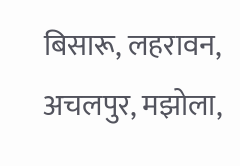बिसारू, लहरावन, अचलपुर, मझोला,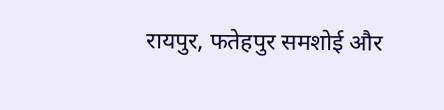रायपुर, फतेहपुर समशोई और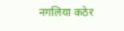नगलिया कठेर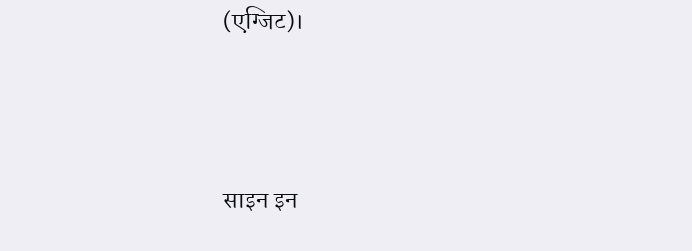(एग्जिट)।




साइन इन